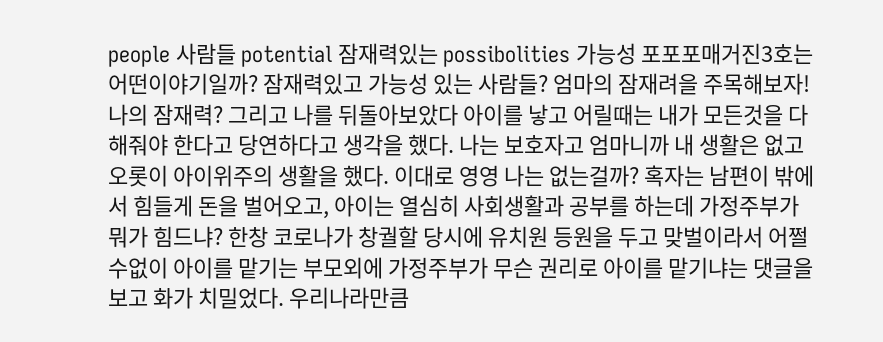people 사람들 potential 잠재력있는 possibolities 가능성 포포포매거진3호는 어떤이야기일까? 잠재력있고 가능성 있는 사람들? 엄마의 잠재려을 주목해보자! 나의 잠재력? 그리고 나를 뒤돌아보았다 아이를 낳고 어릴때는 내가 모든것을 다 해줘야 한다고 당연하다고 생각을 했다. 나는 보호자고 엄마니까 내 생활은 없고 오롯이 아이위주의 생활을 했다. 이대로 영영 나는 없는걸까? 혹자는 남편이 밖에서 힘들게 돈을 벌어오고, 아이는 열심히 사회생활과 공부를 하는데 가정주부가 뭐가 힘드냐? 한창 코로나가 창궐할 당시에 유치원 등원을 두고 맞벌이라서 어쩔수없이 아이를 맡기는 부모외에 가정주부가 무슨 권리로 아이를 맡기냐는 댓글을 보고 화가 치밀었다. 우리나라만큼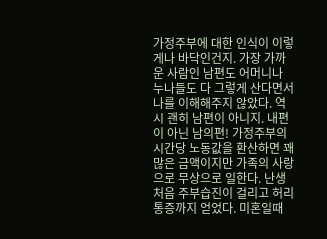가정주부에 대한 인식이 이렇게나 바닥인건지. 가장 가까운 사람인 남편도 어머니나 누나들도 다 그렇게 산다면서 나를 이해해주지 않았다. 역시 괜히 남편이 아니지. 내편이 아닌 남의편! 가정주부의 시간당 노동값을 환산하면 꽤 많은 금액이지만 가족의 사랑으로 무상으로 일한다. 난생처음 주부습진이 걸리고 허리통증까지 얻었다. 미혼일때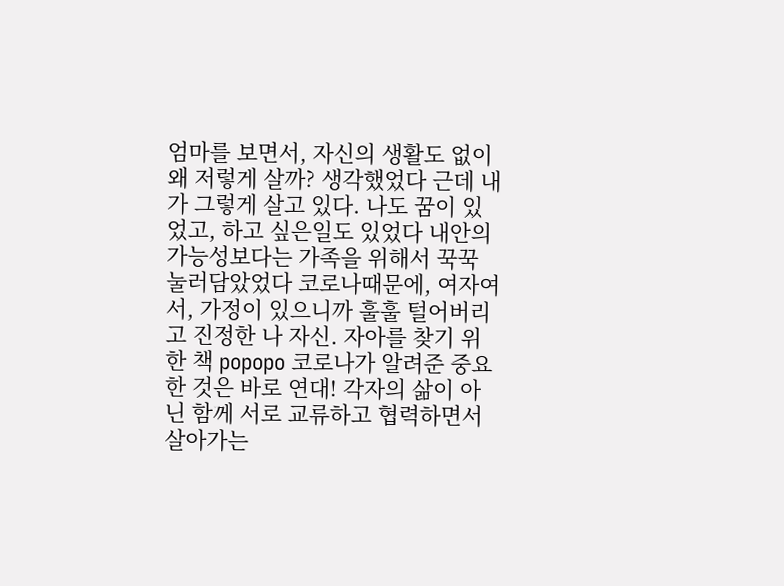엄마를 보면서, 자신의 생활도 없이 왜 저렇게 살까? 생각했었다 근데 내가 그렇게 살고 있다. 나도 꿈이 있었고, 하고 싶은일도 있었다 내안의 가능성보다는 가족을 위해서 꾹꾹 눌러담았었다 코로나때문에, 여자여서, 가정이 있으니까 훌훌 털어버리고 진정한 나 자신. 자아를 찾기 위한 책 popopo 코로나가 알려준 중요한 것은 바로 연대! 각자의 삶이 아닌 함께 서로 교류하고 협력하면서 살아가는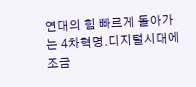연대의 힘 빠르게 돌아가는 4차혁명.디지털시대에 조금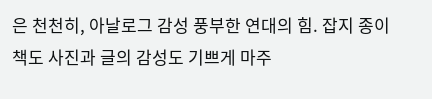은 천천히, 아날로그 감성 풍부한 연대의 힘. 잡지 종이책도 사진과 글의 감성도 기쁘게 마주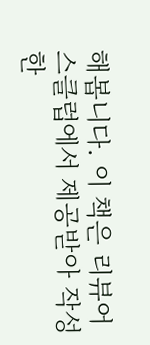해봅니다. 이 책은 리뷰어스클럽에서 제공받아 작성한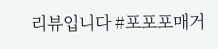리뷰입니다 #포포포매거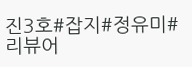진3호#잡지#정유미#리뷰어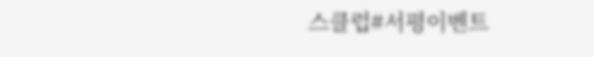스클럽#서평이벤트